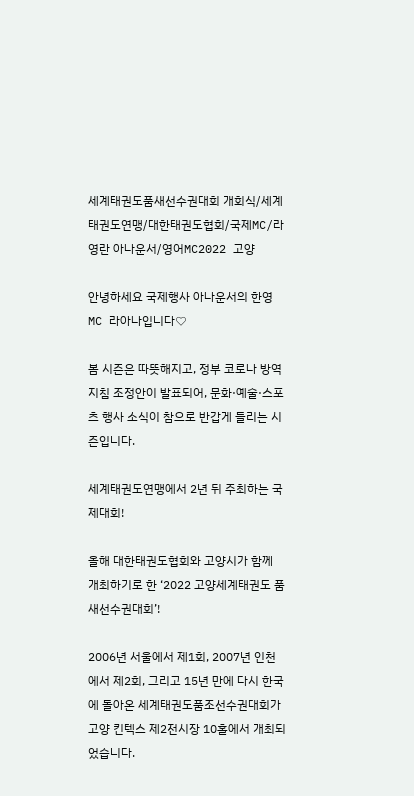세계태권도품새선수권대회 개회식/세계태권도연맹/대한태권도협회/국제MC/라영란 아나운서/영어MC2022 고양

안녕하세요 국제행사 아나운서의 한영 MC 라아나입니다♡

봄 시즌은 따뜻해지고, 정부 코로나 방역 지침 조정안이 발표되어, 문화·예술·스포츠 행사 소식이 참으로 반갑게 들리는 시즌입니다.

세계태권도연맹에서 2년 뒤 주최하는 국제대회!

올해 대한태권도협회와 고양시가 함께 개최하기로 한 ‘2022 고양세계태권도 품새선수권대회’!

2006년 서울에서 제1회, 2007년 인천에서 제2회, 그리고 15년 만에 다시 한국에 돌아온 세계태권도품조선수권대회가 고양 킨텍스 제2전시장 10홀에서 개최되었습니다.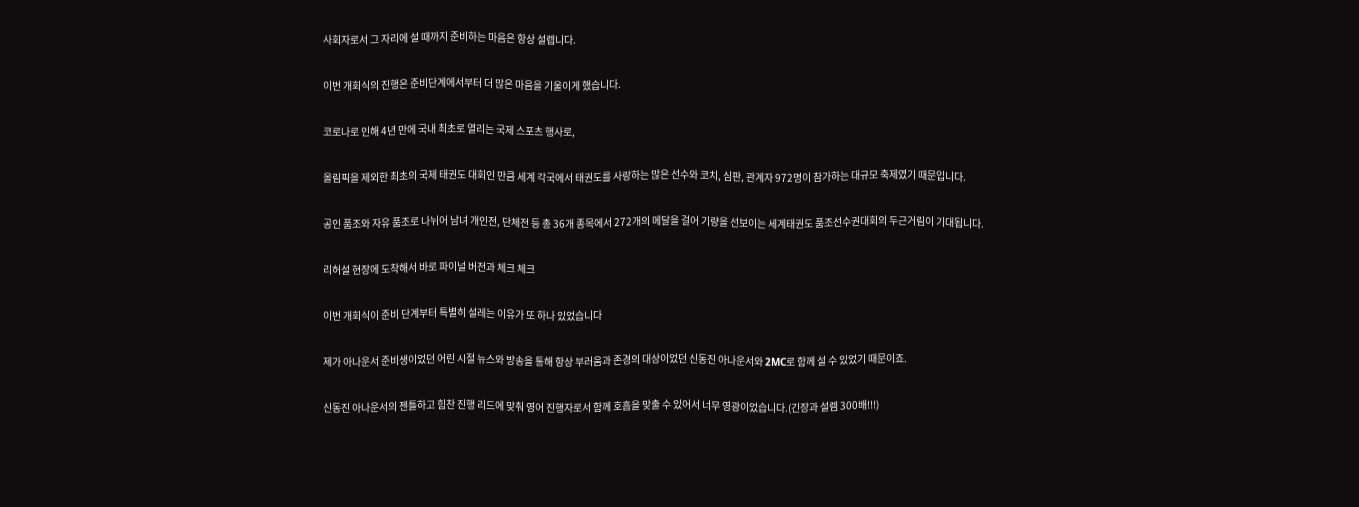사회자로서 그 자리에 설 때까지 준비하는 마음은 항상 설렙니다.

이번 개회식의 진행은 준비단계에서부터 더 많은 마음을 기울이게 했습니다.

코로나로 인해 4년 만에 국내 최초로 열리는 국제 스포츠 행사로,

올림픽을 제외한 최초의 국제 태권도 대회인 만큼 세계 각국에서 태권도를 사랑하는 많은 선수와 코치, 심판, 관계자 972명이 참가하는 대규모 축제였기 때문입니다.

공인 품조와 자유 품조로 나뉘어 남녀 개인전, 단체전 등 총 36개 종목에서 272개의 메달을 걸어 기량을 선보이는 세계태권도 품조선수권대회의 두근거림이 기대됩니다.

리허설 현장에 도착해서 바로 파이널 버전과 체크 체크

이번 개회식이 준비 단계부터 특별히 설레는 이유가 또 하나 있었습니다

제가 아나운서 준비생이었던 어린 시절 뉴스와 방송을 통해 항상 부러움과 존경의 대상이었던 신동진 아나운서와 2MC로 함께 설 수 있었기 때문이죠.

신동진 아나운서의 젠틀하고 힘찬 진행 리드에 맞춰 영어 진행자로서 함께 호흡을 맞출 수 있어서 너무 영광이었습니다.(긴장과 설렘 300배!!!)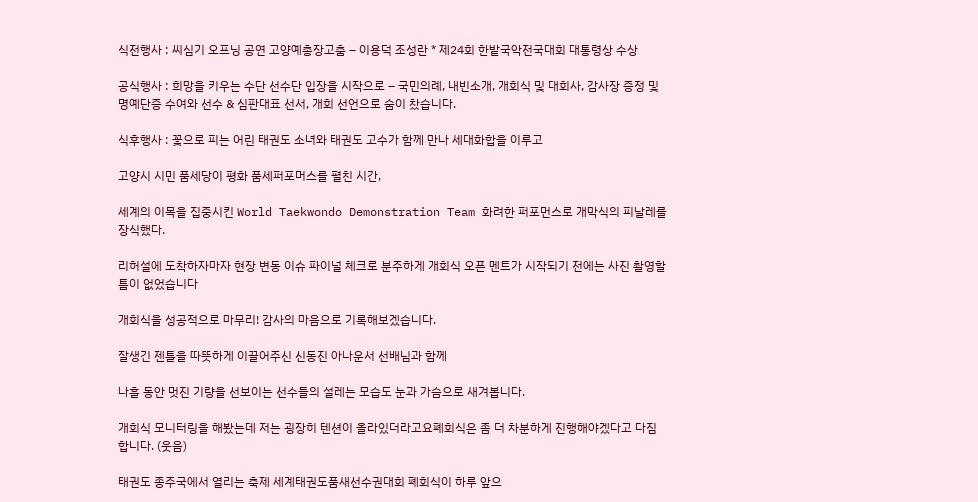식전행사 : 씨심기 오프닝 공연 고양예총장고춤 – 이용덕 조성란 * 제24회 한밭국악전국대회 대통령상 수상

공식행사 : 희망을 키우는 수단 선수단 입장을 시작으로 – 국민의례, 내빈소개, 개회식 및 대회사, 감사장 증정 및 명예단증 수여와 선수 & 심판대표 선서, 개회 선언으로 숨이 찼습니다.

식후행사 : 꽃으로 피는 어린 태권도 소녀와 태권도 고수가 함께 만나 세대화합을 이루고

고양시 시민 품세당이 평화 품세퍼포머스를 펼친 시간,

세계의 이목을 집중시킨 World Taekwondo Demonstration Team 화려한 퍼포먼스로 개막식의 피날레를 장식했다.

리허설에 도착하자마자 현장 변동 이슈 파이널 체크로 분주하게 개회식 오픈 멘트가 시작되기 전에는 사진 촬영할 틈이 없었습니다

개회식을 성공적으로 마무리! 감사의 마음으로 기록해보겠습니다.

잘생긴 젠틀을 따뜻하게 이끌어주신 신동진 아나운서 선배님과 함께

나흘 동안 멋진 기량을 선보이는 선수들의 설레는 모습도 눈과 가슴으로 새겨봅니다.

개회식 모니터링을 해봤는데 저는 굉장히 텐션이 올라있더라고요폐회식은 좀 더 차분하게 진행해야겠다고 다짐합니다. (웃음)

태권도 종주국에서 열리는 축제 세계태권도품새선수권대회 폐회식이 하루 앞으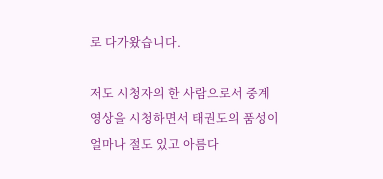로 다가왔습니다.

저도 시청자의 한 사람으로서 중계 영상을 시청하면서 태권도의 품성이 얼마나 절도 있고 아름다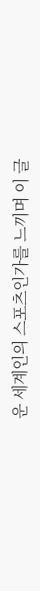운 세계인의 스포츠인가를 느끼며 이 글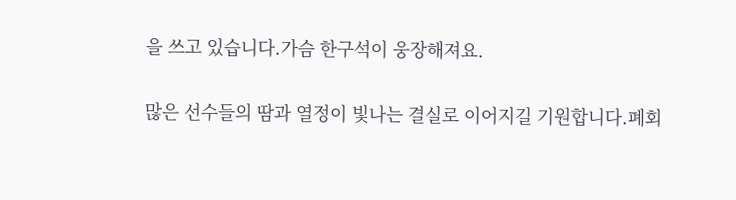을 쓰고 있습니다.가슴 한구석이 웅장해져요.

많은 선수들의 땀과 열정이 빛나는 결실로 이어지길 기원합니다.폐회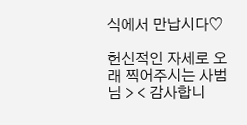식에서 만납시다♡

헌신적인 자세로 오래 찍어주시는 사범님 > < 감사합니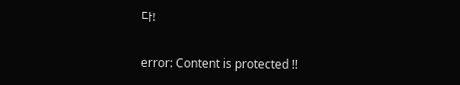다!

error: Content is protected !!